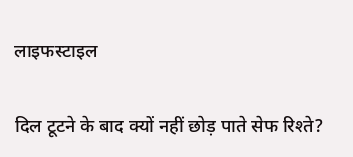लाइफस्टाइल

दिल टूटने के बाद क्यों नहीं छोड़ पाते सेफ रिश्ते?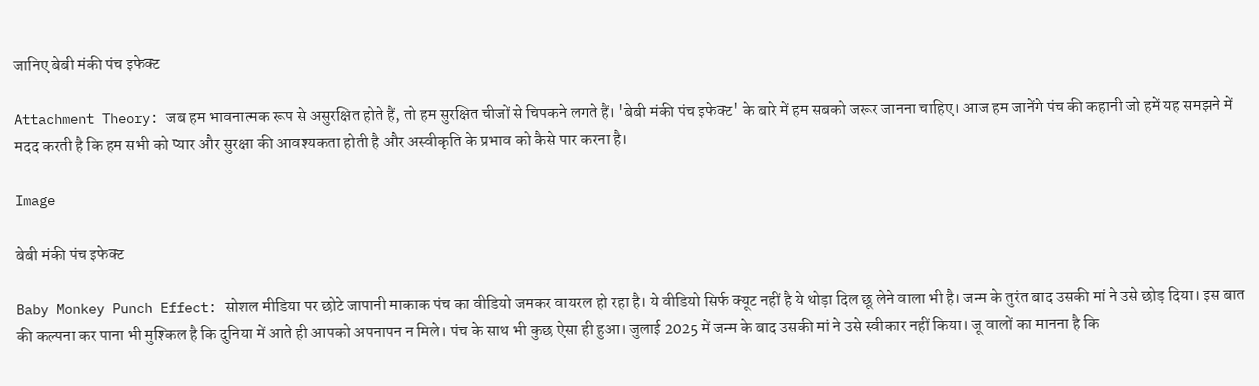जानिए बेबी मंकी पंच इफेक्ट

Attachment Theory: जब हम भावनात्मक रूप से असुरक्षित होते हैं, तो हम सुरक्षित चीजों से चिपकने लगते हैं। 'बेबी मंकी पंच इफेक्ट' के बारे में हम सबको जरूर जानना चाहिए। आज हम जानेंगे पंच की कहानी जो हमें यह समझने में मदद करती है कि हम सभी को प्यार और सुरक्षा की आवश्यकता होती है और अस्वीकृति के प्रभाव को कैसे पार करना है।

Image

बेबी मंकी पंच इफेक्ट

Baby Monkey Punch Effect: सोशल मीडिया पर छोटे जापानी माकाक पंच का वीडियो जमकर वायरल हो रहा है। ये वीडियो सिर्फ क्यूट नहीं है ये थोड़ा दिल छू लेने वाला भी है। जन्म के तुरंत बाद उसकी मां ने उसे छोड़ दिया। इस बात की कल्पना कर पाना भी मुश्किल है कि दुनिया में आते ही आपको अपनापन न मिले। पंच के साथ भी कुछ ऐसा ही हुआ। जुलाई 2025 में जन्म के बाद उसकी मां ने उसे स्वीकार नहीं किया। जू वालों का मानना है कि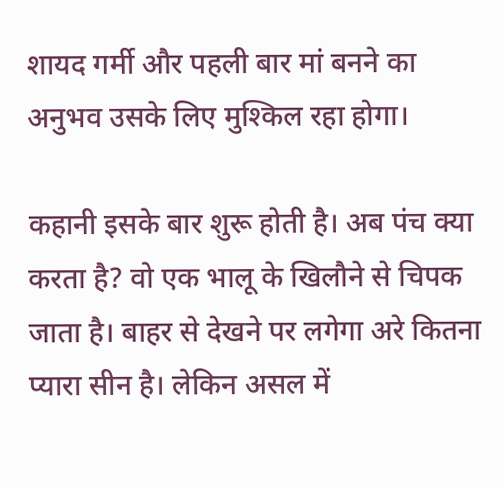शायद गर्मी और पहली बार मां बनने का अनुभव उसके लिए मुश्किल रहा होगा।

कहानी इसके बार शुरू होती है। अब पंच क्या करता है? वो एक भालू के खिलौने से चिपक जाता है। बाहर से देखने पर लगेगा अरे कितना प्यारा सीन है। लेकिन असल में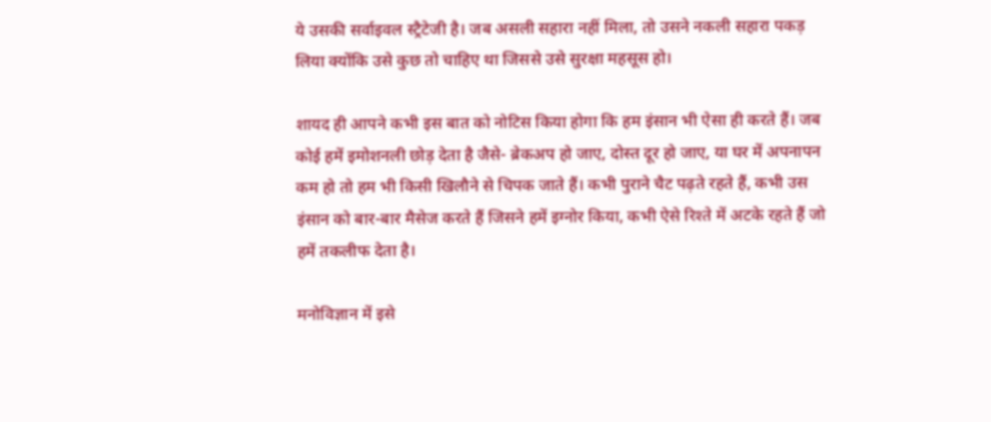ये उसकी सर्वाइवल स्ट्रैटेजी है। जब असली सहारा नहीं मिला, तो उसने नकली सहारा पकड़ लिया क्योंकि उसे कुछ तो चाहिए था जिससे उसे सुरक्षा महसूस हो।

शायद ही आपने कभी इस बात को नोटिस किया होगा कि हम इंसान भी ऐसा ही करते हैं। जब कोई हमें इमोशनली छोड़ देता है जैसे- ब्रेकअप हो जाए, दोस्त दूर हो जाए, या घर में अपनापन कम हो तो हम भी किसी खिलौने से चिपक जाते हैं। कभी पुराने चैट पढ़ते रहते हैं, कभी उस इंसान को बार-बार मैसेज करते हैं जिसने हमें इग्नोर किया, कभी ऐसे रिश्ते में अटके रहते हैं जो हमें तकलीफ देता है।

मनोविज्ञान में इसे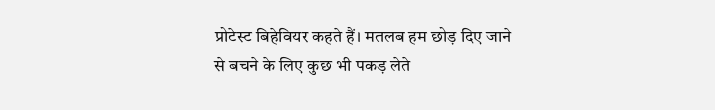प्रोटेस्ट बिहेवियर कहते हैं। मतलब हम छोड़ दिए जाने से बचने के लिए कुछ भी पकड़ लेते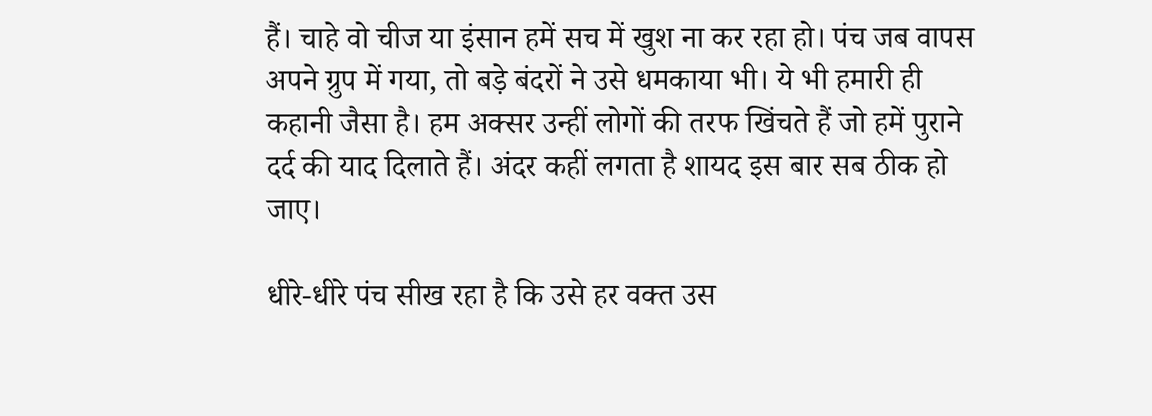हैं। चाहे वो चीज या इंसान हमें सच में खुश ना कर रहा हो। पंच जब वापस अपने ग्रुप में गया, तो बड़े बंदरों ने उसे धमकाया भी। ये भी हमारी ही कहानी जैसा है। हम अक्सर उन्हीं लोगों की तरफ खिंचते हैं जो हमें पुराने दर्द की याद दिलाते हैं। अंदर कहीं लगता है शायद इस बार सब ठीक हो जाए।

धीरे-धीरे पंच सीख रहा है कि उसे हर वक्त उस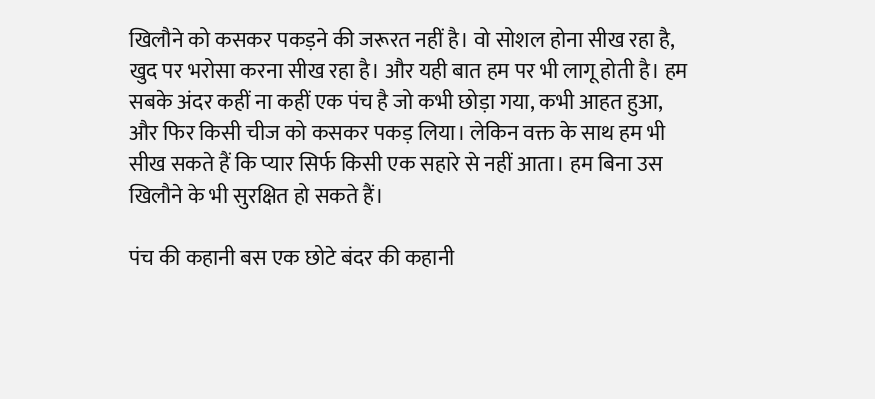खिलौने को कसकर पकड़ने की जरूरत नहीं है। वो सोशल होना सीख रहा है, खुद पर भरोसा करना सीख रहा है। और यही बात हम पर भी लागू होती है। हम सबके अंदर कहीं ना कहीं एक पंच है जो कभी छोड़ा गया, कभी आहत हुआ, और फिर किसी चीज को कसकर पकड़ लिया। लेकिन वक्त के साथ हम भी सीख सकते हैं कि प्यार सिर्फ किसी एक सहारे से नहीं आता। हम बिना उस खिलौने के भी सुरक्षित हो सकते हैं।

पंच की कहानी बस एक छोटे बंदर की कहानी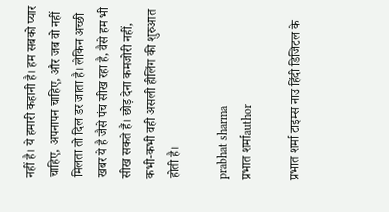नहीं है। ये हमारी कहानी है। हम सबको प्यार चाहिए, अपनापन चाहिए, और जब वो नहीं मिलता तो दिल डर जाता है। लेकिन अच्छी खबर ये है जैसे पंच सीख रहा है, वैसे हम भी सीख सकते हैं। छोड़ देना कमजोरी नहीं, कभी-कभी वही असली हीलिंग की शुरुआत होती है।

prabhat sharma
प्रभात शर्माauthor

प्रभात शर्मा टाइम्स नाउ हिंदी डिजिटल के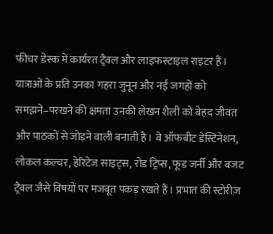फीचर डेस्क में कार्यरत ट्रैवल और लाइफस्टाइल राइटर हैं। यात्राओं के प्रति उनका गहरा जुनून और नई जगहों को समझने–परखने की क्षमता उनकी लेखन शैली को बेहद जीवंत और पाठकों से जोड़ने वाली बनाती है। वे ऑफबीट डेस्टिनेशन, लोकल कल्चर, हेरिटेज साइट्स, रोड ट्रिप्स, फूड जर्नी और बजट ट्रैवल जैसे विषयों पर मजबूत पकड़ रखते हैं। प्रभात की स्टोरीज़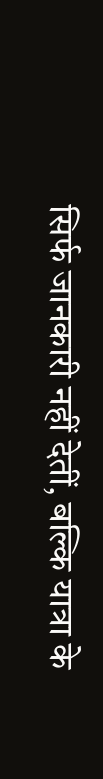सिर्फ जानकारी नहीं देतीं, बल्कि यात्रा के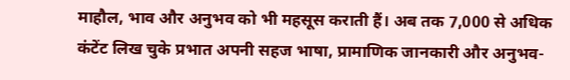माहौल, भाव और अनुभव को भी महसूस कराती हैं। अब तक 7,000 से अधिक कंटेंट लिख चुके प्रभात अपनी सहज भाषा, प्रामाणिक जानकारी और अनुभव-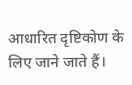आधारित दृष्टिकोण के लिए जाने जाते हैं।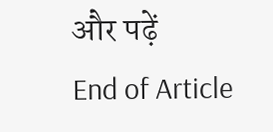और पढ़ें
End of Article